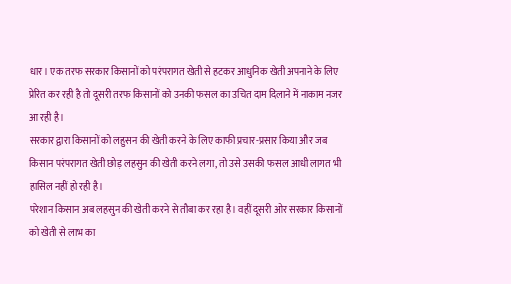धार। एक तरफ सरकार किसानों को परंपरागत खेती से हटकर आधुनिक खेती अपनाने के लिए प्रेरित कर रही है तो दूसरी तरफ किसानों को उनकी फसल का उचित दाम दिलाने में नाकाम नजर आ रही है।
सरकार द्वारा किसानों को लहुसन की खेती करने के लिए काफी प्रचार-प्रसार किया और जब किसान परंपरागत खेती छोड़ लहसुन की खेती करने लगा, तो उसे उसकी फसल आधी लागत भी हासिल नहीं हो रही है।
परेशान किसान अब लहसुन की खेती करने से तौबा कर रहा है। वहीं दूसरी ओर सरकार किसानों को खेती से लाभ का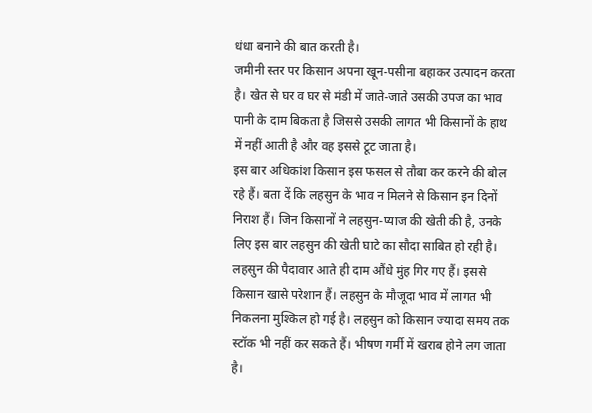धंधा बनाने की बात करती है।
जमीनी स्तर पर किसान अपना खून-पसीना बहाकर उत्पादन करता है। खेत से घर व घर से मंडी में जाते-जाते उसकी उपज का भाव पानी के दाम बिकता है जिससे उसकी लागत भी किसानों के हाथ में नहीं आती है और वह इससे टूट जाता है।
इस बार अधिकांश किसान इस फसल से तौबा कर करने की बोल रहे हैं। बता दें कि लहसुन के भाव न मिलने से किसान इन दिनों निराश हैं। जिन किसानों ने लहसुन-प्याज की खेती की है, उनके लिए इस बार लहसुन की खेती घाटे का सौदा साबित हो रही है।
लहसुन की पैदावार आते ही दाम औंधे मुंह गिर गए हैं। इससे किसान खासे परेशान हैं। लहसुन के मौजूदा भाव में लागत भी निकलना मुश्किल हो गई है। लहसुन को किसान ज्यादा समय तक स्टॉक भी नहीं कर सकते हैं। भीषण गर्मी में खराब होने लग जाता है।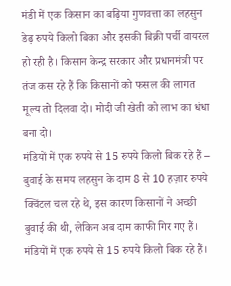मंडी में एक किसान का बढ़िया गुणवत्ता का लहसुन डेढ़ रुपये किलो बिका और इसकी बिक्री पर्ची वायरल हो रही है। किसान केन्द्र सरकार और प्रधानमंत्री पर तंज कस रहे हैं कि किसानों को फसल की लागत मूल्य तो दिलवा दो। मोदी जी खेती को लाभ का धंधा बना दो।
मंडियों में एक रुपये से 15 रुपये किलो बिक रहे हैं –
बुवाई के समय लहसुन के दाम 8 से 10 हज़ार रुपये क्विंटल चल रहे थे, इस कारण किसानों ने अच्छी बुवाई की थी, लेकिन अब दाम काफी गिर गए हैं। मंडियों में एक रुपये से 15 रुपये किलो बिक रहे हैं।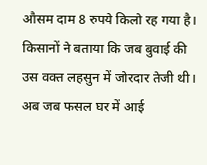औसम दाम 8 रुपये किलो रह गया है।
किसानों ने बताया कि जब बुवाई की उस वक्त लहसुन में जोरदार तेजी थी। अब जब फसल घर में आई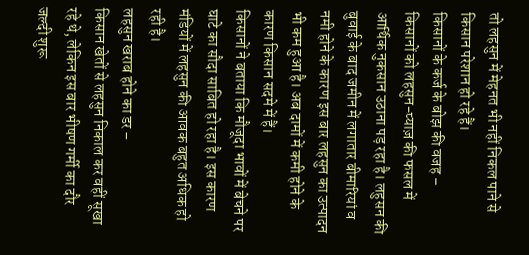तो लहसुन में मेहनत भी नहीं निकल पाने से किसान परेशान हो रहे हैं।
किसानों के कर्ज के बोझ की वजह –
किसानों को लहसुन-प्याज़ की फसल में आर्थिक नुकसान उठाना पड़ रहा है। लहुसन की बुवाई के बाद जमीन में लगातार बीमारियां व नमी होने के कारण इस बार लहसुन का उत्पादन भी कम हुआ है। अब दामों में कमी होने के कारण किसान सदमे में हैं।
किसानों ने बताया कि मौजूदा भावों में बेचने पर घाटे का सौदा साबित हो रहा है। इस कारण मंडियों में लहसुन की आवक बहुत अधिक हो रही है।
लहसुन खराब होने का डर –
किसान खेतों से लहसुन निकाल कर वहीं सूखा रहे थे, लेकिन इस बार भीषण गर्मी का दौर जल्दी शुरू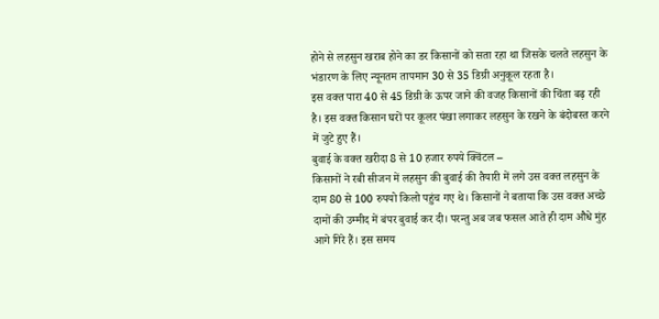होने से लहसुन खराब होने का डर किसानों को सता रहा था जिसके चलते लहसुन के भंडारण के लिए न्यूनतम तापमान 30 से 35 डिग्री अनुकूल रहता है।
इस वक्त पारा 40 से 45 डिग्री के ऊपर जाने की वजह किसानों की चिंता बढ़ रही है। इस वक्त किसान घरों पर कूलर पंखा लगाकर लहसुन के रखने के बंदोबस्त करने में जुटे हुए हैं।
बुवाई के वक्त खरीदा 8 से 10 हजार रुपये क्विंटल –
किसानों ने रबी सीजन में लहसुन की बुवाई की तैयारी में लगे उस वक्त लहसुन के दाम 80 से 100 रुपयो किलो पहुंच गए थे। किसानों ने बताया कि उस वक्त अच्छे दामों की उम्मीद में बंपर बुवाई कर दी। परन्तु अब जब फसल आते ही दाम औधे मुंह आगे गिरे हैं। इस समय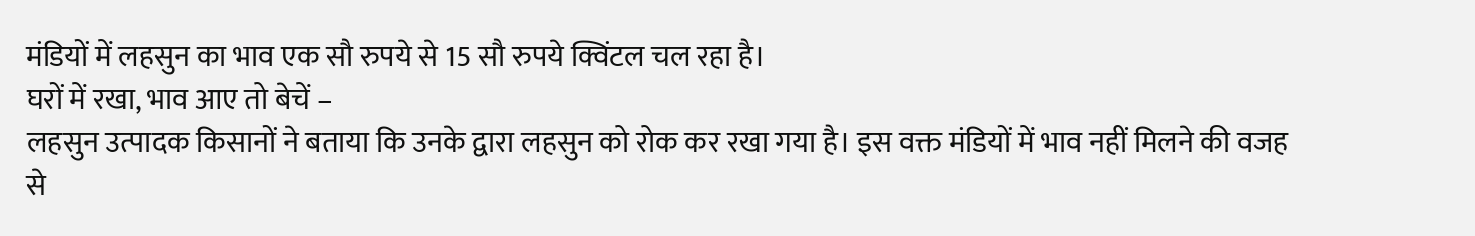मंडियों में लहसुन का भाव एक सौ रुपये से 15 सौ रुपये क्विंटल चल रहा है।
घरों में रखा, भाव आए तो बेचें –
लहसुन उत्पादक किसानों ने बताया कि उनके द्वारा लहसुन को रोक कर रखा गया है। इस वक्त मंडियों में भाव नहीं मिलने की वजह से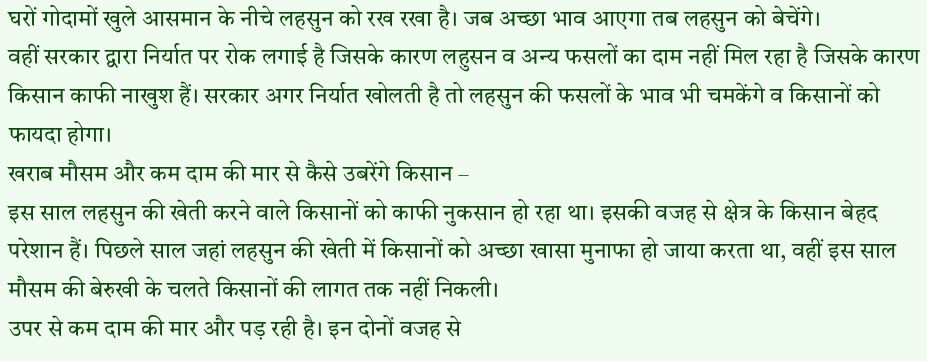घरों गोदामों खुले आसमान के नीचे लहसुन को रख रखा है। जब अच्छा भाव आएगा तब लहसुन को बेचेंगे।
वहीं सरकार द्वारा निर्यात पर रोक लगाई है जिसके कारण लहुसन व अन्य फसलों का दाम नहीं मिल रहा है जिसके कारण किसान काफी नाखुश हैं। सरकार अगर निर्यात खोलती है तो लहसुन की फसलों के भाव भी चमकेंगे व किसानों को फायदा होगा।
खराब मौसम और कम दाम की मार से कैसे उबरेंगे किसान –
इस साल लहसुन की खेती करने वाले किसानों को काफी नुकसान हो रहा था। इसकी वजह से क्षेत्र के किसान बेहद परेशान हैं। पिछले साल जहां लहसुन की खेती में किसानों को अच्छा खासा मुनाफा हो जाया करता था, वहीं इस साल मौसम की बेरुखी के चलते किसानों की लागत तक नहीं निकली।
उपर से कम दाम की मार और पड़ रही है। इन दोनों वजह से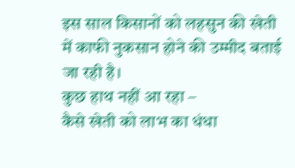इस साल किसानों को लहसुन की खेती में काफी नुकसान होने की उम्मीद बताई जा रही है।
कुछ हाथ नहीं आ रहा –
कैसे खेती को लाभ का धंधा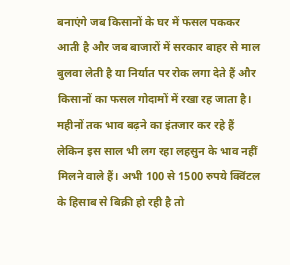बनाएंगे जब किसानों के घर में फसल पककर आती है और जब बाजारों में सरकार बाहर से माल बुलवा लेती है या निर्यात पर रोक लगा देते हैं और किसानों का फसल गोदामों में रखा रह जाता है। महीनों तक भाव बढ़ने का इंतजार कर रहे हैं लेकिन इस साल भी लग रहा लहसुन के भाव नहीं मिलने वाले हैं। अभी 100 से 1500 रुपये क्विंटल के हिसाब से बिक्री हो रही है तो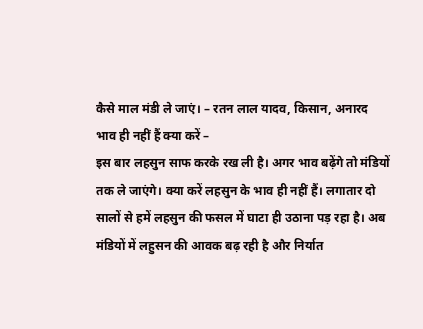कैसे माल मंडी ले जाएं। – रतन लाल यादव, किसान, अनारद
भाव ही नहीं हैं क्या करें –
इस बार लहसुन साफ करके रख ली है। अगर भाव बढ़ेंगे तो मंडियों तक ले जाएंगे। क्या करें लहसुन के भाव ही नहीं हैं। लगातार दो सालों से हमें लहसुन की फसल में घाटा ही उठाना पड़ रहा है। अब मंडियों में लहुसन की आवक बढ़ रही है और निर्यात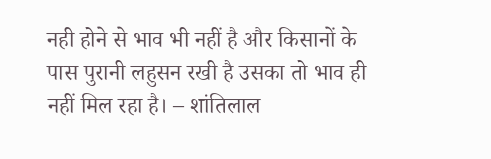नही होने से भाव भी नहीं है और किसानों के पास पुरानी लहुसन रखी है उसका तो भाव ही नहीं मिल रहा है। – शांतिलाल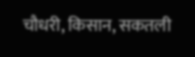चौधरी, किसान, सकतली